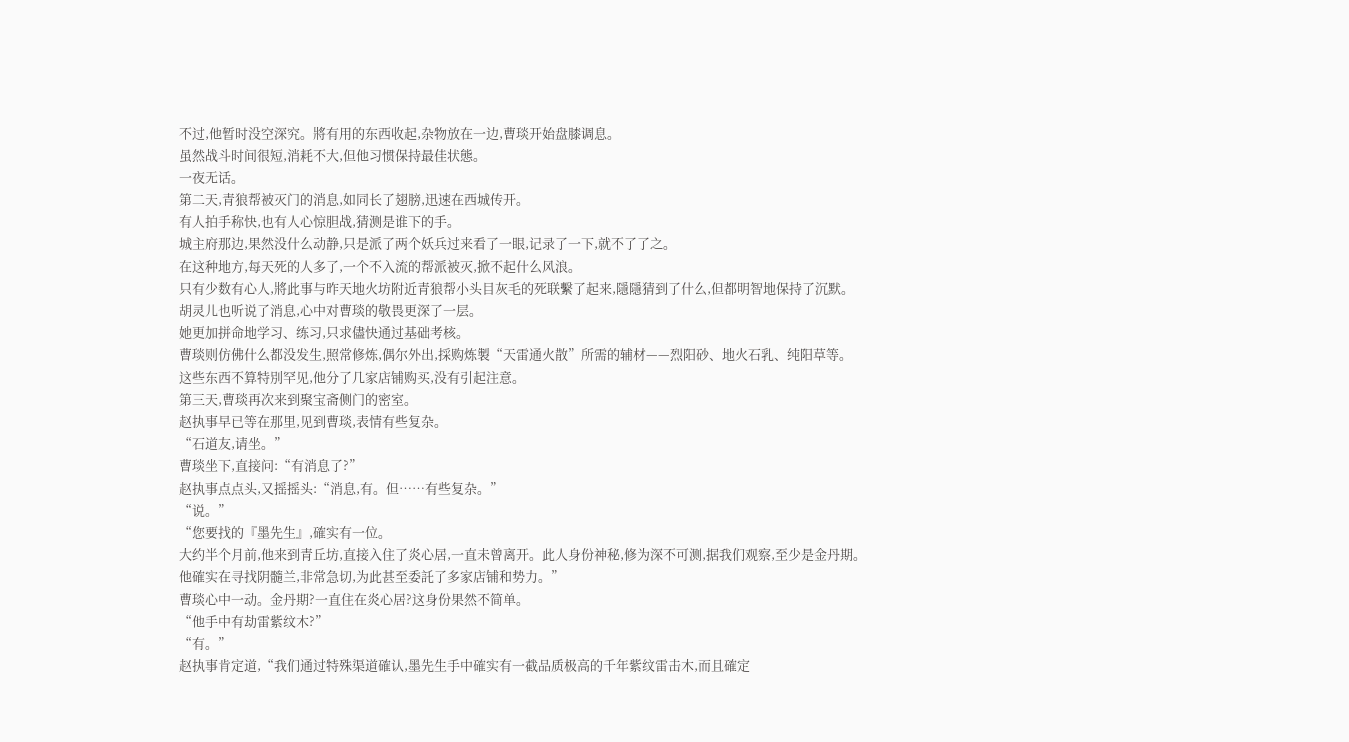不过,他暂时没空深究。將有用的东西收起,杂物放在一边,曹琰开始盘膝调息。
虽然战斗时间很短,消耗不大,但他习惯保持最佳状態。
一夜无话。
第二天,青狼帮被灭门的消息,如同长了翅膀,迅速在西城传开。
有人拍手称快,也有人心惊胆战,猜测是谁下的手。
城主府那边,果然没什么动静,只是派了两个妖兵过来看了一眼,记录了一下,就不了了之。
在这种地方,每天死的人多了,一个不入流的帮派被灭,掀不起什么风浪。
只有少数有心人,將此事与昨天地火坊附近青狼帮小头目灰毛的死联繫了起来,隱隱猜到了什么,但都明智地保持了沉默。
胡灵儿也听说了消息,心中对曹琰的敬畏更深了一层。
她更加拼命地学习、练习,只求儘快通过基础考核。
曹琰则仿佛什么都没发生,照常修炼,偶尔外出,採购炼製“天雷通火散”所需的辅材——烈阳砂、地火石乳、纯阳草等。
这些东西不算特別罕见,他分了几家店铺购买,没有引起注意。
第三天,曹琰再次来到聚宝斋侧门的密室。
赵执事早已等在那里,见到曹琰,表情有些复杂。
“石道友,请坐。”
曹琰坐下,直接问:“有消息了?”
赵执事点点头,又摇摇头:“消息,有。但……有些复杂。”
“说。”
“您要找的『墨先生』,確实有一位。
大约半个月前,他来到青丘坊,直接入住了炎心居,一直未曾离开。此人身份神秘,修为深不可测,据我们观察,至少是金丹期。
他確实在寻找阴髓兰,非常急切,为此甚至委託了多家店铺和势力。”
曹琰心中一动。金丹期?一直住在炎心居?这身份果然不简单。
“他手中有劫雷紫纹木?”
“有。”
赵执事肯定道,“我们通过特殊渠道確认,墨先生手中確实有一截品质极高的千年紫纹雷击木,而且確定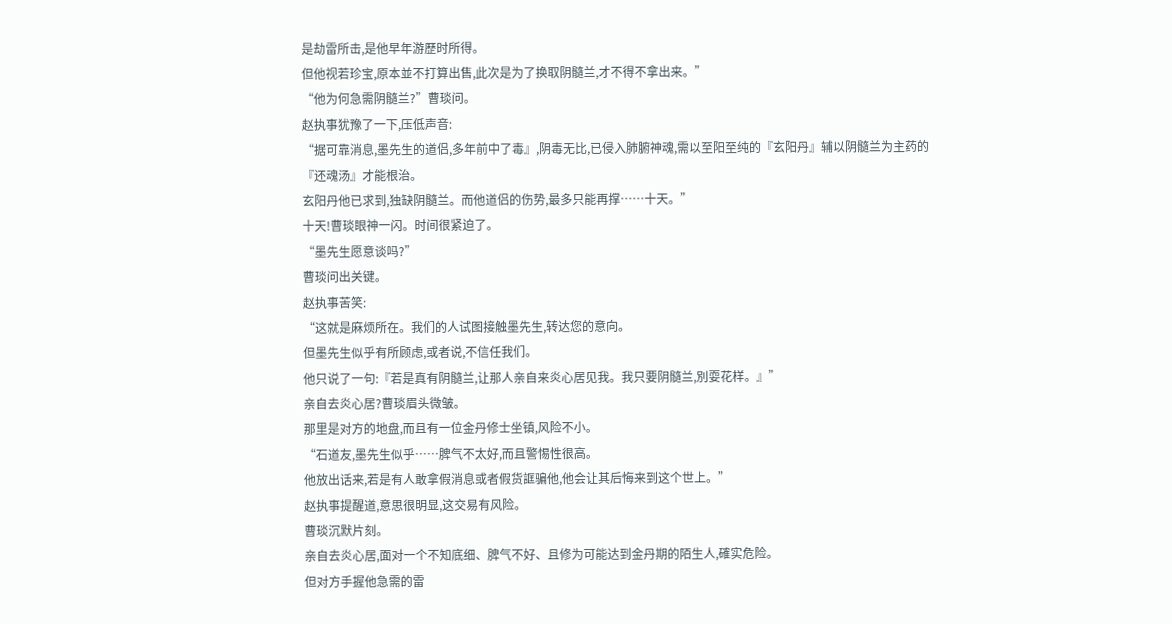是劫雷所击,是他早年游歷时所得。
但他视若珍宝,原本並不打算出售,此次是为了换取阴髓兰,才不得不拿出来。”
“他为何急需阴髓兰?”曹琰问。
赵执事犹豫了一下,压低声音:
“据可靠消息,墨先生的道侣,多年前中了毒』,阴毒无比,已侵入肺腑神魂,需以至阳至纯的『玄阳丹』辅以阴髓兰为主药的『还魂汤』才能根治。
玄阳丹他已求到,独缺阴髓兰。而他道侣的伤势,最多只能再撑……十天。”
十天!曹琰眼神一闪。时间很紧迫了。
“墨先生愿意谈吗?”
曹琰问出关键。
赵执事苦笑:
“这就是麻烦所在。我们的人试图接触墨先生,转达您的意向。
但墨先生似乎有所顾虑,或者说,不信任我们。
他只说了一句:『若是真有阴髓兰,让那人亲自来炎心居见我。我只要阴髓兰,別耍花样。』”
亲自去炎心居?曹琰眉头微皱。
那里是对方的地盘,而且有一位金丹修士坐镇,风险不小。
“石道友,墨先生似乎……脾气不太好,而且警惕性很高。
他放出话来,若是有人敢拿假消息或者假货誆骗他,他会让其后悔来到这个世上。”
赵执事提醒道,意思很明显,这交易有风险。
曹琰沉默片刻。
亲自去炎心居,面对一个不知底细、脾气不好、且修为可能达到金丹期的陌生人,確实危险。
但对方手握他急需的雷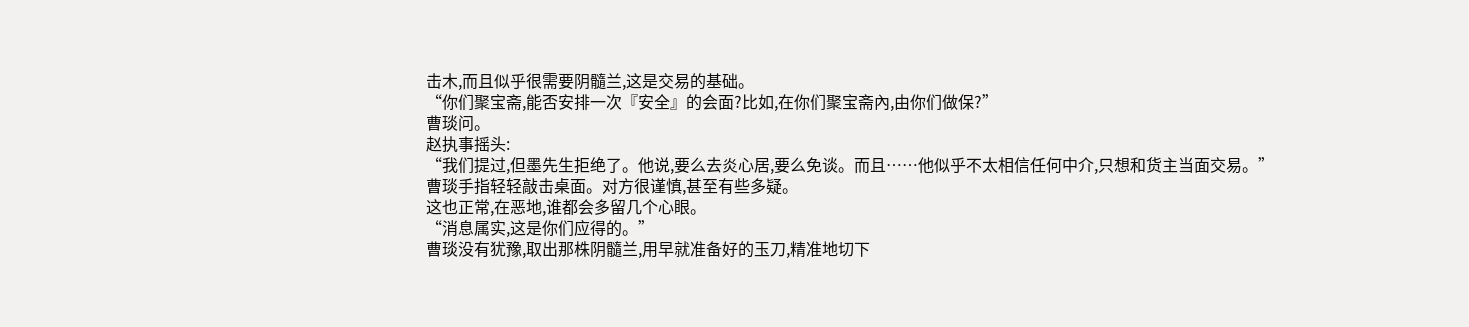击木,而且似乎很需要阴髓兰,这是交易的基础。
“你们聚宝斋,能否安排一次『安全』的会面?比如,在你们聚宝斋內,由你们做保?”
曹琰问。
赵执事摇头:
“我们提过,但墨先生拒绝了。他说,要么去炎心居,要么免谈。而且……他似乎不太相信任何中介,只想和货主当面交易。”
曹琰手指轻轻敲击桌面。对方很谨慎,甚至有些多疑。
这也正常,在恶地,谁都会多留几个心眼。
“消息属实,这是你们应得的。”
曹琰没有犹豫,取出那株阴髓兰,用早就准备好的玉刀,精准地切下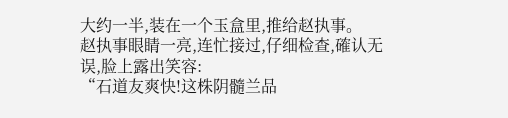大约一半,装在一个玉盒里,推给赵执事。
赵执事眼睛一亮,连忙接过,仔细检查,確认无误,脸上露出笑容:
“石道友爽快!这株阴髓兰品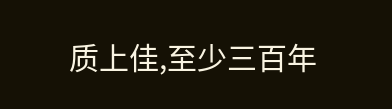质上佳,至少三百年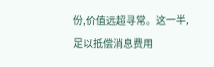份,价值远超寻常。这一半,足以抵偿消息费用